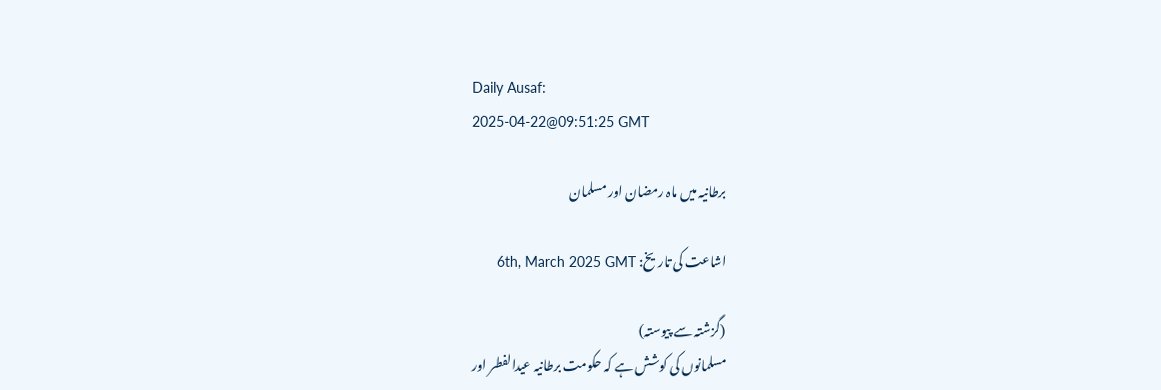Daily Ausaf:
2025-04-22@09:51:25 GMT

برطانیہ میں ماہ رمضان اور مسلمان

اشاعت کی تاریخ: 6th, March 2025 GMT

(گزشتہ سے پیوستہ)
مسلمانوں کی کوشش ہے کہ حکومت برطانیہ عیدالفطر اور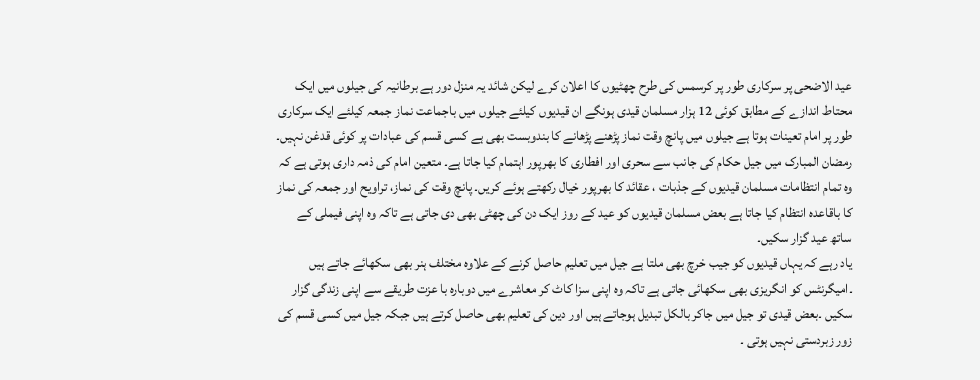عید الاضحی پر سرکاری طور پر کرسمس کی طرح چھٹیوں کا اعلان کرے لیکن شائد یہ منزل دور ہے برطانیہ کی جیلوں میں ایک محتاط اندازے کے مطابق کوئی 12 ہزار مسلمان قیدی ہونگے ان قیدیوں کیلئے جیلوں میں باجماعت نماز جمعہ کیلئے ایک سرکاری طور پر امام تعینات ہوتا ہے جیلوں میں پانچ وقت نماز پڑھنے پڑھانے کا بندوبست بھی ہے کسی قسم کی عبادات پر کوئی قدغن نہیں۔ رمضان المبارک میں جیل حکام کی جانب سے سحری اور افطاری کا بھرپور اہتمام کیا جاتا ہے۔ متعین امام کی ذمہ داری ہوتی ہے کہ وہ تمام انتظامات مسلمان قیدیوں کے جذبات ، عقائد کا بھرپور خیال رکھتے ہوئے کریں۔ پانچ وقت کی نماز، تراویح اور جمعہ کی نماز کا باقاعدہ انتظام کیا جاتا ہے بعض مسلمان قیدیوں کو عید کے روز ایک دن کی چھٹی بھی دی جاتی ہے تاکہ وہ اپنی فیملی کے ساتھ عید گزار سکیں۔
یاد رہے کہ یہاں قیدیوں کو جیب خرچ بھی ملتا ہے جیل میں تعلیم حاصل کرنے کے علاوہ مختلف ہنر بھی سکھائے جاتے ہیں ۔امیگرنٹس کو انگریزی بھی سکھائی جاتی ہے تاکہ وہ اپنی سزا کاٹ کر معاشرے میں دوبارہ با عزت طریقے سے اپنی زندگی گزار سکیں ۔بعض قیدی تو جیل میں جاکر بالکل تبدیل ہوجاتے ہیں اور دین کی تعلیم بھی حاصل کرتے ہیں جبکہ جیل میں کسی قسم کی زور زبردستی نہیں ہوتی ۔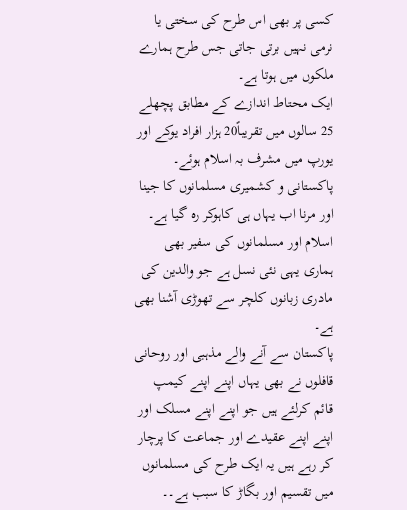کسی پر بھی اس طرح کی سختی یا نرمی نہیں برتی جاتی جس طرح ہمارے ملکوں میں ہوتا ہے۔
ایک محتاط اندازے کے مطابق پچھلے 25 سالوں میں تقریباً20 ہزار افراد یوکے اور یورپ میں مشرف بہ اسلام ہوئے۔ پاکستانی و کشمیری مسلمانوں کا جینا اور مرنا اب یہاں ہی کاہوکر رہ گیا ہے۔ اسلام اور مسلمانوں کی سفیر بھی ہماری یہی نئی نسل ہے جو والدین کی مادری زبانوں کلچر سے تھوڑی آشنا بھی ہے۔
پاکستان سے آنے والے مذہبی اور روحانی قافلوں نے بھی یہاں اپنے اپنے کیمپ قائم کرلئے ہیں جو اپنے اپنے مسلک اور اپنے اپنے عقیدے اور جماعت کا پرچار کر رہے ہیں یہ ایک طرح کی مسلمانوں میں تقسیم اور بگاڑ کا سبب ہے۔۔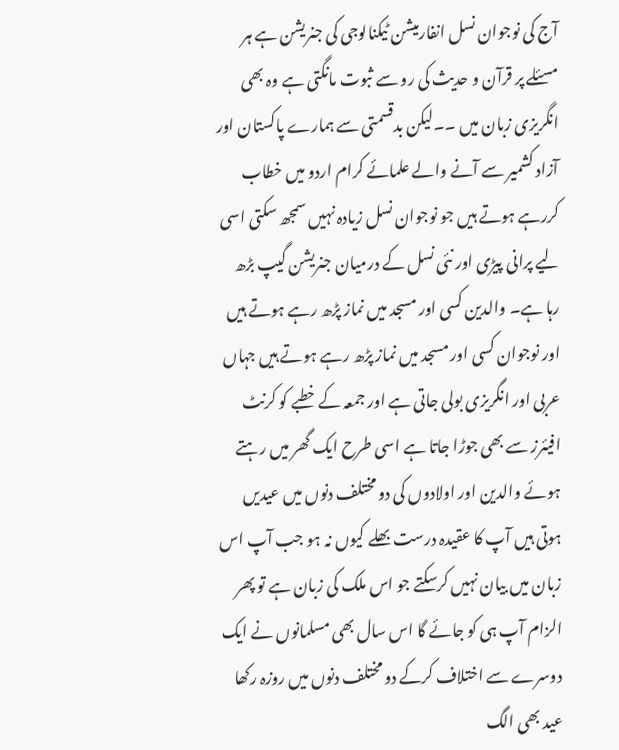آج کی نوجوان نسل انفارمیشن ٹیکنالوجی کی جنریشن ہے ہر مسئلے پر قرآن و حدیث کی رو سے ثبوت مانگتی ہے وہ بھی انگریزی زبان میں ۔۔لیکن بدقسمتی سے ہمارے پاکستان اور آزاد کشمیر سے آنے والے علمائے کرام اردو میں خطاب کررہے ہوتے ہیں جو نوجوان نسل زیادہ نہیں سمجھ سکتی اسی لیے پرانی پیڑی اور نئی نسل کے درمیان جنریشن گیپ بڑھ رہا ہے۔ والدین کسی اور مسجد میں نماز پڑھ رہے ہوتے ہیں اور نوجوان کسی اور مسجد میں نماز پڑھ رہے ہوتے ہیں جہاں عربی اور انگریزی بولی جاتی ہے اور جمعہ کے خطبے کو کرنٹ افیئرز سے بھی جوڑا جاتا ہے اسی طرح ایک گھر میں رہتے ہوئے والدین اور اولادوں کی دو مختلف دنوں میں عیدیں ہوتی ہیں آپ کا عقیدہ درست بھلے کیوں نہ ہو جب آپ اس زبان میں بیان نہیں کرسکتے جو اس ملک کی زبان ہے تو پھر الزام آپ ہی کو جائے گا اس سال بھی مسلمانوں نے ایک دوسرے سے اختلاف کرکے دو مختلف دنوں میں روزہ رکھا عید بھی الگ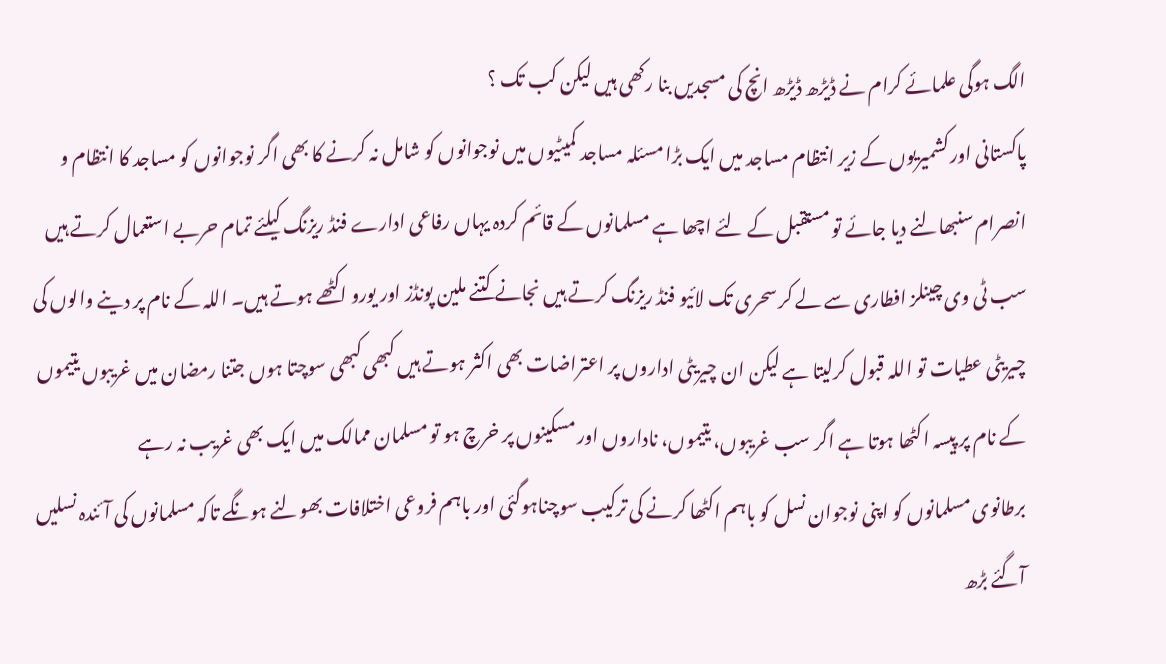الگ ہوگی علمائے کرام نے ڈیڑھ ڈیڑھ انچ کی مسجدیں بنا رکھی ہیں لیکن کب تک ؟
پاکستانی اور کشمیریوں کے زیر انتظام مساجد میں ایک بڑا مسئلہ مساجد کمیٹیوں میں نوجوانوں کو شامل نہ کرنے کا بھی اگر نوجوانوں کو مساجد کا انتظام و انصرام سنبھالنے دیا جائے تو مستقبل کے لئے اچھا ہے مسلمانوں کے قائم کردہ یہاں رفاعی ادارے فنڈ ریزنگ کیلئے تمام حربے استعمال کرتے ہیں سب ٹی وی چینلز افطاری سے لے کر سحری تک لائیو فنڈ ریزنگ کرتے ہیں نجانے کتنے ملین پونڈز اور یورو اکٹھے ہوتے ہیں۔ اللہ کے نام پر دینے والوں کی چیریٹی عطیات تو اللہ قبول کرلیتا ہے لیکن ان چیریٹی اداروں پر اعتراضات بھی اکثر ہوتے ہیں کبھی کبھی سوچتا ہوں جتنا رمضان میں غریبوں یتیموں کے نام پر پیسہ اکٹھا ہوتا ہے اگر سب غریبوں، یتیموں، ناداروں اور مسکینوں پر خرچ ہو تو مسلمان ممالک میں ایک بھی غریب نہ رہے
برطانوی مسلمانوں کو اپنی نوجوان نسل کو باہم اکٹھا کرنے کی ترکیب سوچناہوگئی اور باہم فروعی اختلافات بھولنے ہونگے تاکہ مسلمانوں کی آئندہ نسلیں آگئے بڑھ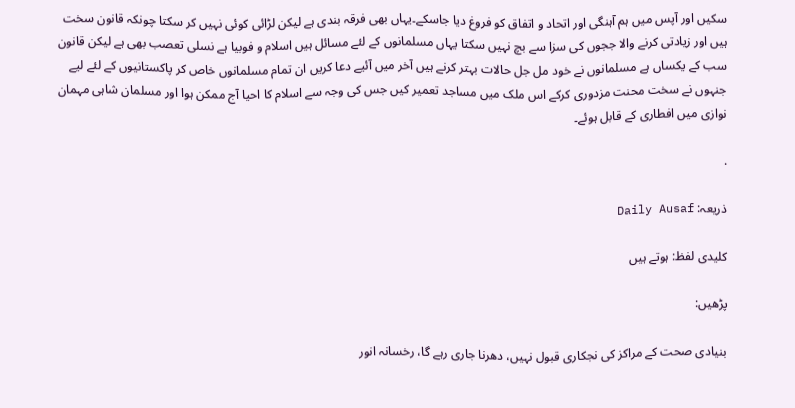سکیں اور آپس میں ہم آہنگی اور اتحاد و اتفاق کو فروغ دیا جاسکے۔یہاں بھی فرقہ بندی ہے لیکن لڑائی کوئی نہیں کر سکتا چونکہ قانون سخت ہیں اور زیادتی کرنے والا ججوں کی سزا سے بچ نہیں سکتا یہاں مسلمانوں کے لئے مسائل ہیں اسلام و فوبیا ہے نسلی تعصب بھی ہے لیکن قانون سب کے یکساں ہے مسلمانوں نے خود مل جل حالات بہتر کرنے ہیں آخر میں آئیے دعا کریں ان تمام مسلمانوں خاص کر پاکستانیوں کے لئے لیے جنہوں نے سخت محنت مزدوری کرکے اس ملک میں مساجد تعمیر کیں جس کی وجہ سے اسلام کا احیا آج ممکن ہوا اور مسلمان شاہی مہمان نوازی میں افطاری کے قابل ہوئے۔

.

ذریعہ: Daily Ausaf

کلیدی لفظ: ہوتے ہیں

پڑھیں:

بنیادی صحت کے مراکز کی نجکاری قبول نہیں، دھرنا جاری رہے گا، رخسانہ انور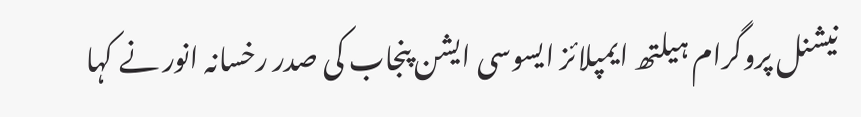نیشنل پروگرام ہیلتھ ایمپلائز ایسوسی ایشن پنجاب کی صدر رخسانہ انور نے کہا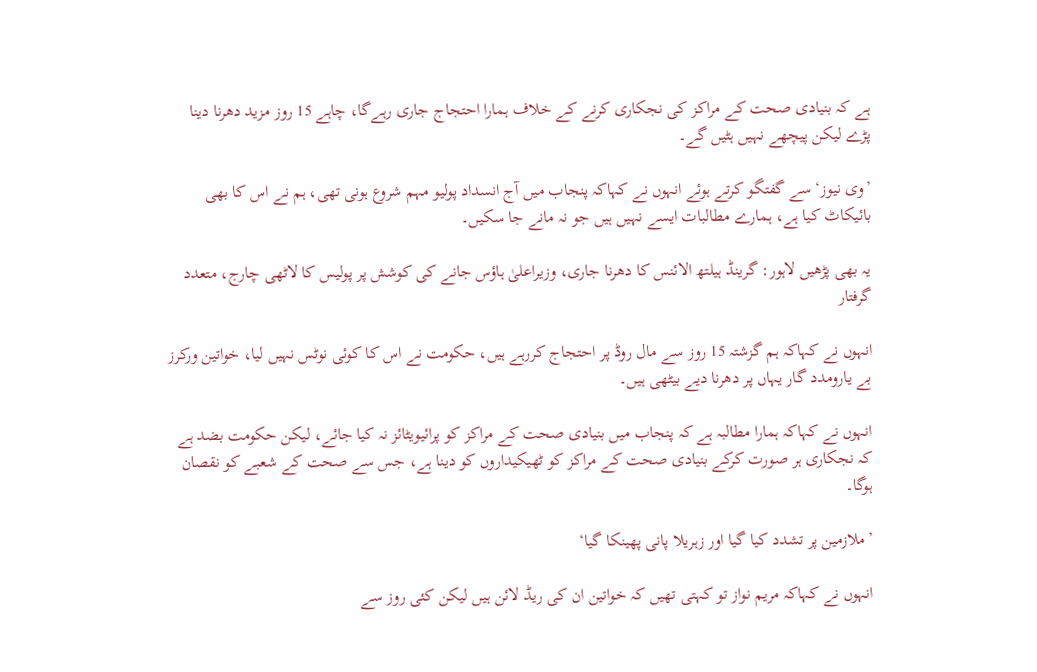ہے کہ بنیادی صحت کے مراکز کی نجکاری کرنے کے خلاف ہمارا احتجاج جاری رہےگا، چاہے 15 روز مزید دھرنا دینا پڑے لیکن پیچھے نہیں ہٹیں گے۔

’وی نیوز‘ سے گفتگو کرتے ہوئے انہوں نے کہاکہ پنجاب میں آج انسداد پولیو مہم شروع ہونی تھی، ہم نے اس کا بھی بائیکاٹ کیا ہے، ہمارے مطالبات ایسے نہیں ہیں جو نہ مانے جا سکیں۔

یہ بھی پڑھیں لاہور: گرینڈ ہیلتھ الائنس کا دھرنا جاری، وزیراعلیٰ ہاؤس جانے کی کوشش پر پولیس کا لاٹھی چارج، متعدد گرفتار

انہوں نے کہاکہ ہم گزشتہ 15 روز سے مال روڈ پر احتجاج کررہے ہیں، حکومت نے اس کا کوئی نوٹس نہیں لیا، خواتین ورکرز بے یارومدد گار یہاں پر دھرنا دیے بیٹھی ہیں۔

انہوں نے کہاکہ ہمارا مطالبہ ہے کہ پنجاب میں بنیادی صحت کے مراکز کو پرائیویٹائز نہ کیا جائے، لیکن حکومت بضد ہے کہ نجکاری ہر صورت کرکے بنیادی صحت کے مراکز کو ٹھیکیداروں کو دینا ہے، جس سے صحت کے شعبے کو نقصان ہوگا۔

’ملازمین پر تشدد کیا گیا اور زہریلا پانی پھینکا گیا‘

انہوں نے کہاکہ مریم نواز تو کہتی تھیں کہ خواتین ان کی ریڈ لائن ہیں لیکن کئی روز سے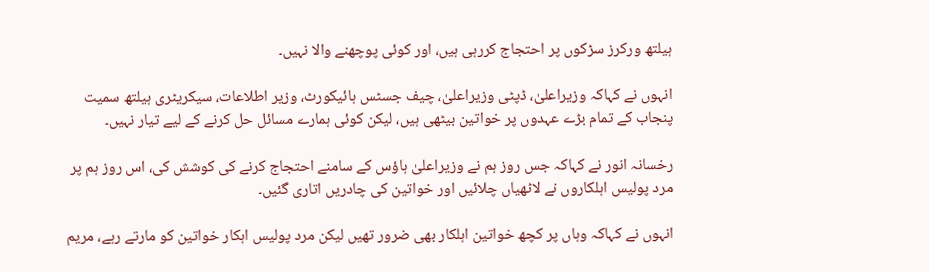ہیلتھ ورکرز سڑکوں پر احتجاج کررہی ہیں، اور کوئی پوچھنے والا نہیں۔

انہوں نے کہاکہ وزیراعلیٰ، ڈپٹی وزیراعلیٰ، چیف جسٹس ہائیکورٹ، وزیر اطلاعات، سیکریٹری ہیلتھ سمیت پنجاب کے تمام بڑے عہدوں پر خواتین بیٹھی ہیں، لیکن کوئی ہمارے مسائل حل کرنے کے لیے تیار نہیں۔

رخسانہ انور نے کہاکہ جس روز ہم نے وزیراعلیٰ ہاؤس کے سامنے احتجاج کرنے کی کوشش کی، اس روز ہم پر مرد پولیس اہلکاروں نے لاٹھیاں چلائیں اور خواتین کی چادریں اتاری گئیں۔

انہوں نے کہاکہ وہاں پر کچھ خواتین اہلکار بھی ضرور تھیں لیکن مرد پولیس اہکار خواتین کو مارتے رہے، مریم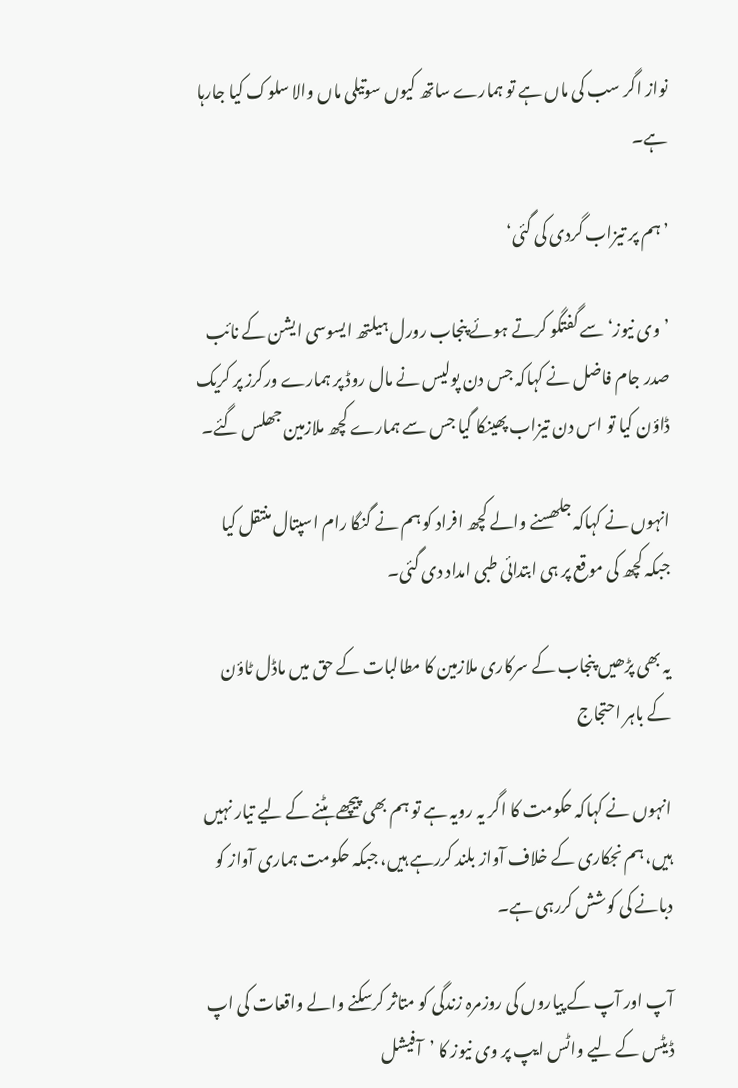نواز اگر سب کی ماں ہے تو ہمارے ساتھ کیوں سوتیلی ماں والا سلوک کیا جارہا ہے۔

’ہم پر تیزاب گردی کی گئی‘

’وی نیوز‘ سے گفتگو کرتے ہوئے پنجاب رورل ہیلتھ ایسوسی ایشن کے نائب صدر جام فاضل نے کہاکہ جس دن پولیس نے مال روڈ پر ہمارے ورکرز پر کریک ڈاؤن کیا تو اس دن تیزاب پھینکا گیا جس سے ہمارے کچھ ملازمین جھلس گئے۔

انہوں نے کہاکہ جلھسنے والے کچھ افراد کو ہم نے گنگا رام اسپتال منتقل کیا جبکہ کچھ کی موقع پر ہی ابتدائی طبی امداد دی گئی۔

یہ بھی پڑھیں پنجاب کے سرکاری ملازمین کا مطالبات کے حق میں ماڈل ٹاؤن کے باہر احتجاج

انہوں نے کہاکہ حکومت کا اگر یہ رویہ ہے تو ہم بھی پیچھے ہٹنے کے لیے تیار نہیں ہیں، ہم نجکاری کے خلاف آواز بلند کررہے ہیں، جبکہ حکومت ہماری آواز کو دبانے کی کوشش کررہی ہے۔

آپ اور آپ کے پیاروں کی روزمرہ زندگی کو متاثر کرسکنے والے واقعات کی اپ ڈیٹس کے لیے واٹس ایپ پر وی نیوز کا ’آفیشل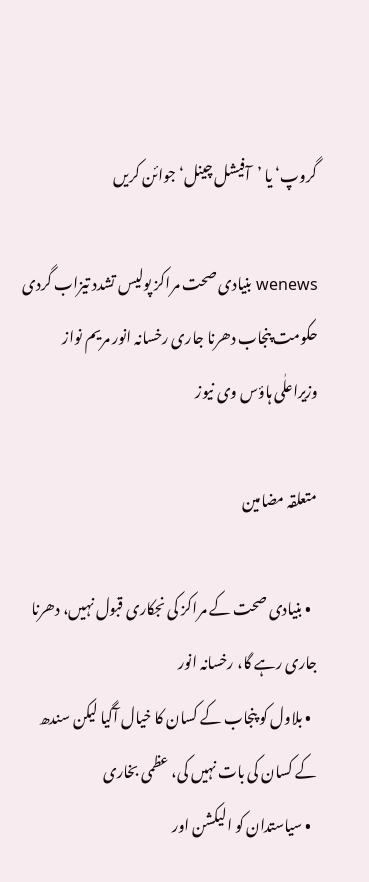گروپ‘ یا ’آفیشل چینل‘ جوائن کریں

wenews بنیادی صحت مراکز پولیس تشدد تیزاب گردی حکومت پنجاب دھرنا جاری رخسانہ انور مریم نواز وزیراعلٰی ہاؤس وی نیوز

متعلقہ مضامین

  • بنیادی صحت کے مراکز کی نجکاری قبول نہیں، دھرنا جاری رہے گا، رخسانہ انور
  • بلاول کو پنجاب کے کسان کا خیال آگیا لیکن سندھ کے کسان کی بات نہیں کی، عظمی بخاری
  • سیاستدان کو الیکشن اور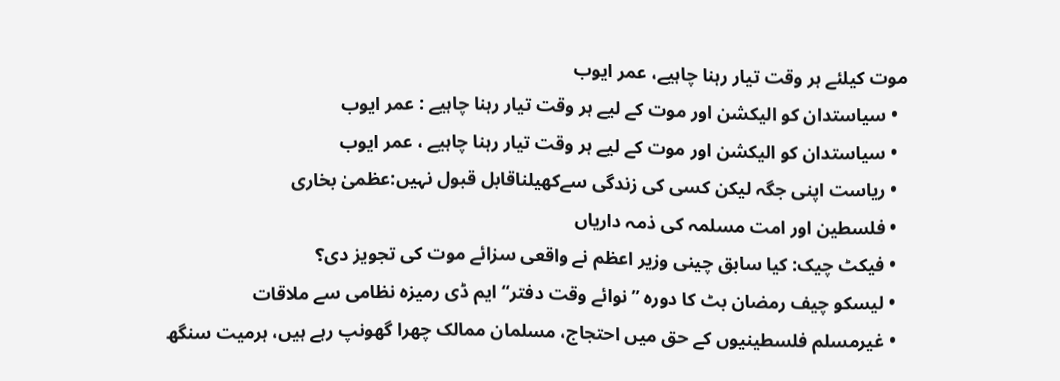موت کیلئے ہر وقت تیار رہنا چاہیے، عمر ایوب
  • سیاستدان کو الیکشن اور موت کے لیے ہر وقت تیار رہنا چاہیے : عمر ایوب
  • سیاستدان کو الیکشن اور موت کے لیے ہر وقت تیار رہنا چاہیے ، عمر ایوب
  • ریاست اپنی جگہ لیکن کسی کی زندگی سےکھیلناقابل قبول نہیں:عظمیٰ بخاری
  • فلسطین اور امت مسلمہ کی ذمہ داریاں
  • فیکٹ چیک: کیا سابق چینی وزیر اعظم نے واقعی سزائے موت کی تجویز دی؟
  • لیسکو چیف رمضان بٹ کا دورہ ’’نوائے وقت دفتر‘‘ ایم ڈی رمیزہ نظامی سے ملاقات
  • غیرمسلم فلسطینیوں کے حق میں احتجاج، مسلمان ممالک چھرا گھونپ رہے ہیں، ہرمیت سنگھ